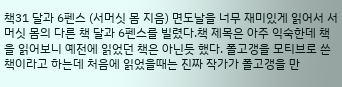책31 달과 6펜스 (서머싯 몸 지음) 면도날을 너무 재미있게 읽어서 서머싯 몸의 다른 책 달과 6펜스를 빌렸다.책 제목은 아주 익숙한데 책을 읽어보니 예전에 읽었던 책은 아닌듯 했다. 폴고갱을 모티브로 쓴 책이라고 하는데 처음에 읽었을때는 진짜 작가가 폴고갱을 만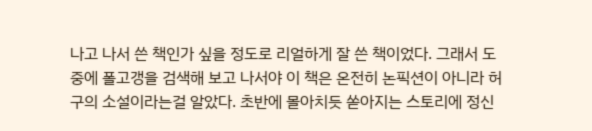나고 나서 쓴 책인가 싶을 정도로 리얼하게 잘 쓴 책이었다. 그래서 도중에 폴고갱을 검색해 보고 나서야 이 책은 온전히 논픽션이 아니라 허구의 소설이라는걸 알았다. 초반에 몰아치듯 쏟아지는 스토리에 정신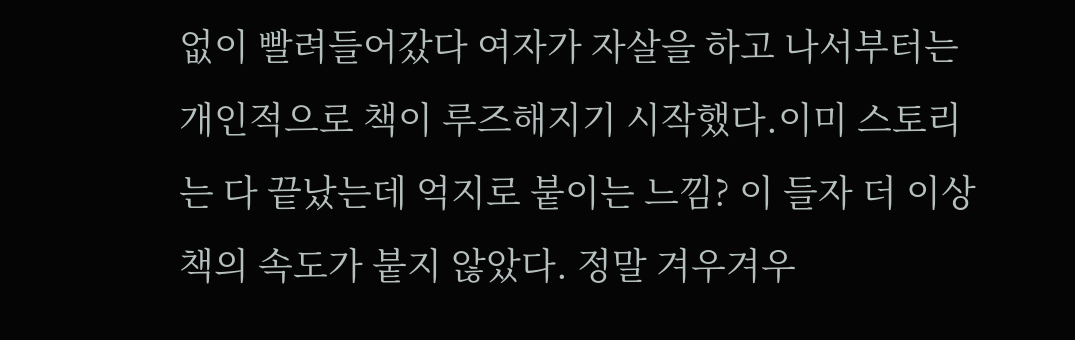없이 빨려들어갔다 여자가 자살을 하고 나서부터는 개인적으로 책이 루즈해지기 시작했다.이미 스토리는 다 끝났는데 억지로 붙이는 느낌? 이 들자 더 이상 책의 속도가 붙지 않았다. 정말 겨우겨우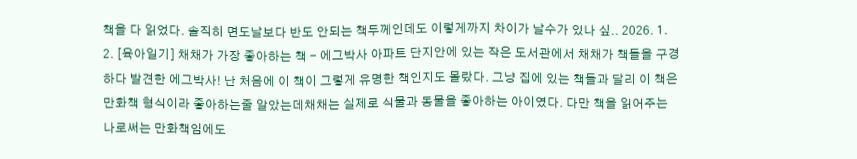책을 다 읽었다. 솔직히 면도날보다 반도 안되는 책두께인데도 이렇게까지 차이가 날수가 있나 싶.. 2026. 1. 2. [육아일기] 채채가 가장 좋아하는 책 - 에그박사 아파트 단지안에 있는 작은 도서관에서 채채가 책들을 구경하다 발견한 에그박사! 난 처음에 이 책이 그렇게 유명한 책인지도 몰랐다. 그냥 집에 있는 책들과 달리 이 책은 만화책 형식이라 좋아하는줄 알았는데채채는 실제로 식물과 동물을 좋아하는 아이였다. 다만 책을 읽어주는 나로써는 만화책임에도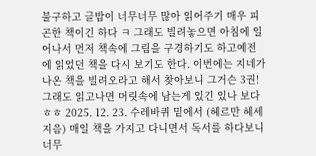불구하고 글밥이 너무너무 많아 읽어주기 매우 피곤한 책이긴 하다 ㅋ 그래도 빌려놓으면 아침에 일어나서 먼저 책속에 그림을 구경하기도 하고예전에 읽었던 책을 다시 보기도 한다. 이번에는 지네가 나온 책을 빌려오라고 해서 찾아보니 그거슨 3권! 그래도 읽고나면 머릿속에 남는게 있긴 있나 보다 ㅎㅎ 2025. 12. 23. 수레바퀴 밑에서 (헤르만 헤세 지음) 매일 책을 가지고 다니면서 독서를 하다보니너무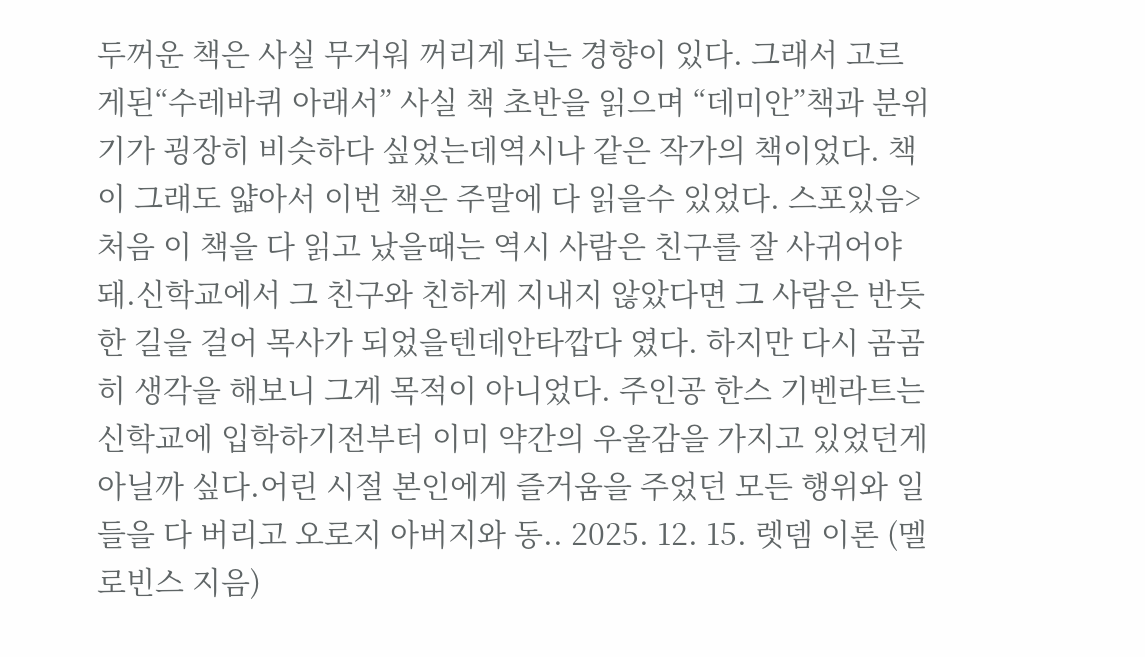두꺼운 책은 사실 무거워 꺼리게 되는 경향이 있다. 그래서 고르게된“수레바퀴 아래서” 사실 책 초반을 읽으며 “데미안”책과 분위기가 굉장히 비슷하다 싶었는데역시나 같은 작가의 책이었다. 책이 그래도 얇아서 이번 책은 주말에 다 읽을수 있었다. 스포있음> 처음 이 책을 다 읽고 났을때는 역시 사람은 친구를 잘 사귀어야 돼.신학교에서 그 친구와 친하게 지내지 않았다면 그 사람은 반듯한 길을 걸어 목사가 되었을텐데안타깝다 였다. 하지만 다시 곰곰히 생각을 해보니 그게 목적이 아니었다. 주인공 한스 기벤라트는 신학교에 입학하기전부터 이미 약간의 우울감을 가지고 있었던게 아닐까 싶다.어린 시절 본인에게 즐거움을 주었던 모든 행위와 일들을 다 버리고 오로지 아버지와 동.. 2025. 12. 15. 렛뎀 이론 (멜 로빈스 지음)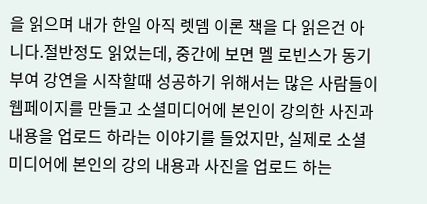을 읽으며 내가 한일 아직 렛뎀 이론 책을 다 읽은건 아니다.절반정도 읽었는데, 중간에 보면 멜 로빈스가 동기부여 강연을 시작할때 성공하기 위해서는 많은 사람들이 웹페이지를 만들고 소셜미디어에 본인이 강의한 사진과 내용을 업로드 하라는 이야기를 들었지만, 실제로 소셜미디어에 본인의 강의 내용과 사진을 업로드 하는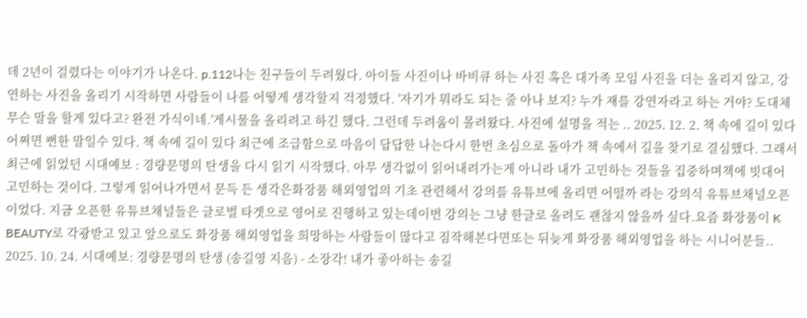데 2년이 걸렸다는 이야기가 나온다. p.112나는 친구들이 두려웠다. 아이들 사진이나 바비큐 하는 사진 혹은 대가족 모임 사진을 더는 올리지 않고, 강연하는 사진을 올리기 시작하면 사람들이 나를 어떻게 생각할지 걱정했다. '자기가 뭐라도 되는 줄 아나 보지? 누가 쟤를 강연자라고 하는 거야? 도대체 무슨 말을 할게 있다고? 완전 가식이네.'게시물을 올리려고 하긴 했다. 그런데 두려움이 몰려왔다. 사진에 설명을 적는 .. 2025. 12. 2. 책 속에 길이 있다 어쩌면 뻔한 말일수 있다. 책 속에 길이 있다 최근에 조급함으로 마음이 답답한 나는다시 한번 초심으로 돌아가 책 속에서 길을 찾기로 결심했다. 그래서 최근에 읽었던 시대예보 : 경량문명의 탄생을 다시 읽기 시작했다. 아무 생각없이 읽어내려가는게 아니라 내가 고민하는 것들을 집중하며책에 빗대어 고민하는 것이다. 그렇게 읽어나가면서 문득 든 생각은화장품 해외영업의 기초 관련해서 강의를 유튜브에 올리면 어떨까 라는 강의식 유튜브채널오픈이었다. 지금 오픈한 유튜브채널들은 글로벌 타겟으로 영어로 진행하고 있는데이번 강의는 그냥 한글로 올려도 괜찮지 않을까 싶다.요즘 화장품이 K BEAUTY로 각광받고 있고 앞으로도 화장품 해외영업을 희망하는 사람들이 많다고 짐작해본다면또는 뒤늦게 화장품 해외영업을 하는 시니어분들.. 2025. 10. 24. 시대예보: 경량문명의 탄생 (송길영 지음) - 소장각! 내가 좋아하는 송길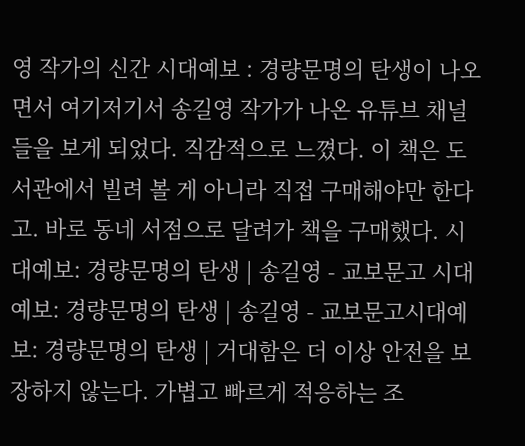영 작가의 신간 시대예보 : 경량문명의 탄생이 나오면서 여기저기서 송길영 작가가 나온 유튜브 채널들을 보게 되었다. 직감적으로 느꼈다. 이 책은 도서관에서 빌려 볼 게 아니라 직접 구매해야만 한다고. 바로 동네 서점으로 달려가 책을 구매했다. 시대예보: 경량문명의 탄생 | 송길영 - 교보문고 시대예보: 경량문명의 탄생 | 송길영 - 교보문고시대예보: 경량문명의 탄생 | 거대함은 더 이상 안전을 보장하지 않는다. 가볍고 빠르게 적응하는 조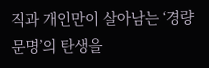직과 개인만이 살아남는 ‘경량문명’의 탄생을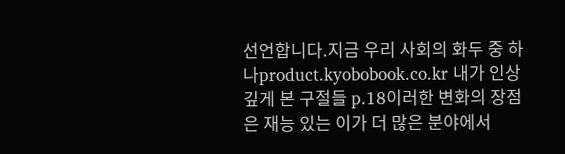선언합니다.지금 우리 사회의 화두 중 하나product.kyobobook.co.kr 내가 인상깊게 본 구절들 p.18이러한 변화의 장점은 재능 있는 이가 더 많은 분야에서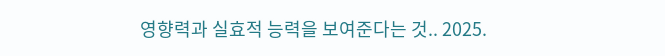영향력과 실효적 능력을 보여준다는 것.. 2025.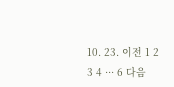10. 23. 이전 1 2 3 4 ··· 6 다음